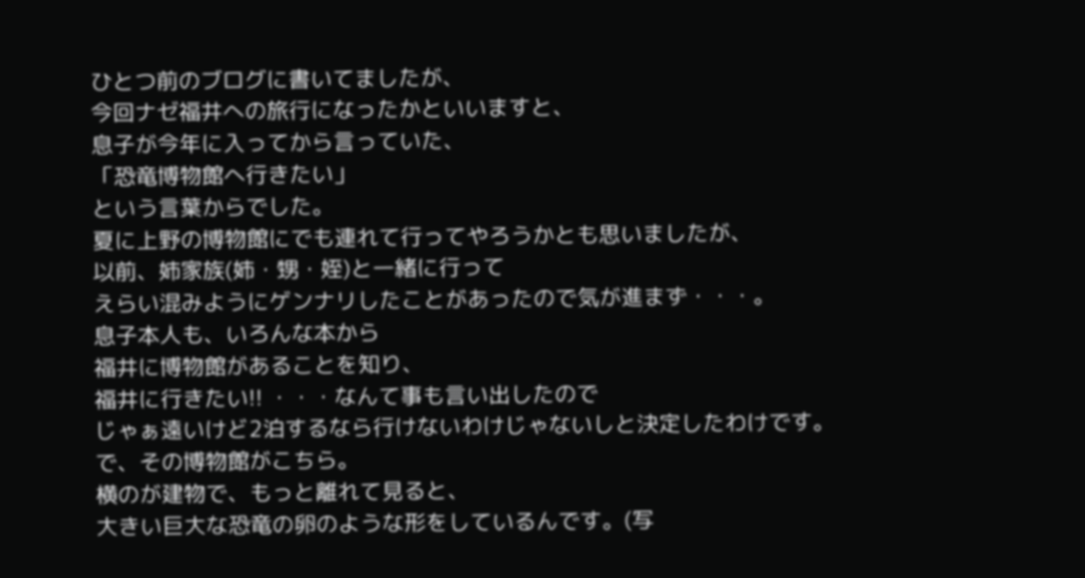ひとつ前のブログに書いてましたが、
今回ナゼ福井への旅行になったかといいますと、
息子が今年に入ってから言っていた、
「恐竜博物館へ行きたい」
という言葉からでした。
夏に上野の博物館にでも連れて行ってやろうかとも思いましたが、
以前、姉家族(姉・甥・姪)と一緒に行って
えらい混みようにゲンナリしたことがあったので気が進まず・・・。
息子本人も、いろんな本から
福井に博物館があることを知り、
福井に行きたい!! ・・・なんて事も言い出したので
じゃぁ遠いけど2泊するなら行けないわけじゃないしと決定したわけです。
で、その博物館がこちら。
横のが建物で、もっと離れて見ると、
大きい巨大な恐竜の卵のような形をしているんです。(写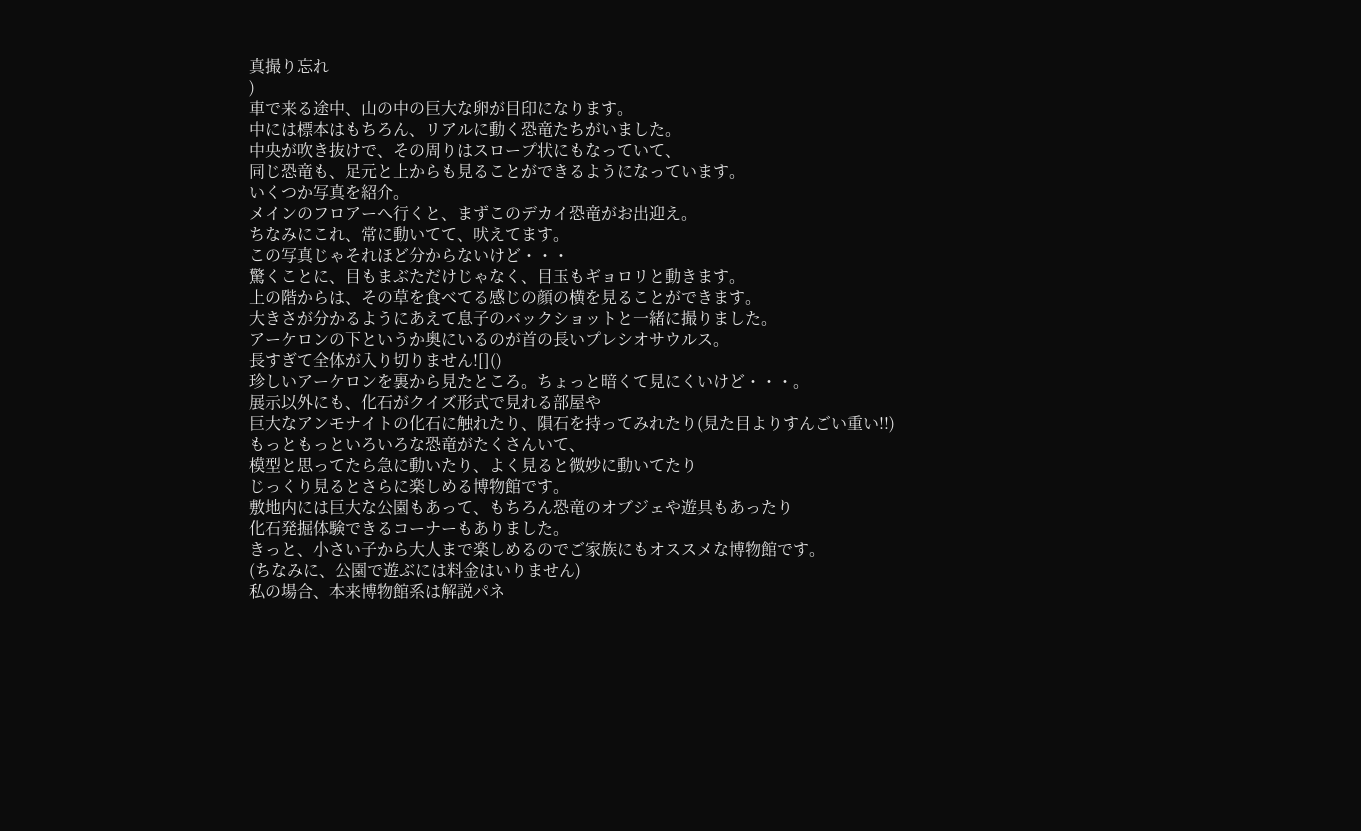真撮り忘れ
)
車で来る途中、山の中の巨大な卵が目印になります。
中には標本はもちろん、リアルに動く恐竜たちがいました。
中央が吹き抜けで、その周りはスロープ状にもなっていて、
同じ恐竜も、足元と上からも見ることができるようになっています。
いくつか写真を紹介。
メインのフロアーへ行くと、まずこのデカイ恐竜がお出迎え。
ちなみにこれ、常に動いてて、吠えてます。
この写真じゃそれほど分からないけど・・・
驚くことに、目もまぶただけじゃなく、目玉もギョロリと動きます。
上の階からは、その草を食べてる感じの顔の横を見ることができます。
大きさが分かるようにあえて息子のバックショットと一緒に撮りました。
アーケロンの下というか奥にいるのが首の長いプレシオサウルス。
長すぎて全体が入り切りません![]()
珍しいアーケロンを裏から見たところ。ちょっと暗くて見にくいけど・・・。
展示以外にも、化石がクイズ形式で見れる部屋や
巨大なアンモナイトの化石に触れたり、隕石を持ってみれたり(見た目よりすんごい重い!!)
もっともっといろいろな恐竜がたくさんいて、
模型と思ってたら急に動いたり、よく見ると微妙に動いてたり
じっくり見るとさらに楽しめる博物館です。
敷地内には巨大な公園もあって、もちろん恐竜のオブジェや遊具もあったり
化石発掘体験できるコーナーもありました。
きっと、小さい子から大人まで楽しめるのでご家族にもオススメな博物館です。
(ちなみに、公園で遊ぶには料金はいりません)
私の場合、本来博物館系は解説パネ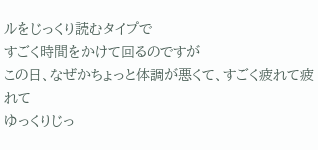ルをじっくり読むタイプで
すごく時間をかけて回るのですが
この日、なぜかちょっと体調が悪くて、すごく疲れて疲れて
ゆっくりじっ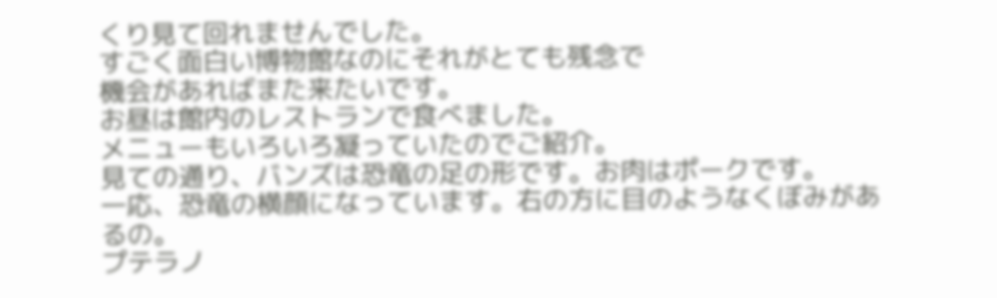くり見て回れませんでした。
すごく面白い博物館なのにそれがとても残念で
機会があればまた来たいです。
お昼は館内のレストランで食べました。
メニューもいろいろ凝っていたのでご紹介。
見ての通り、バンズは恐竜の足の形です。お肉はポークです。
一応、恐竜の横顔になっています。右の方に目のようなくぼみがあるの。
プテラノ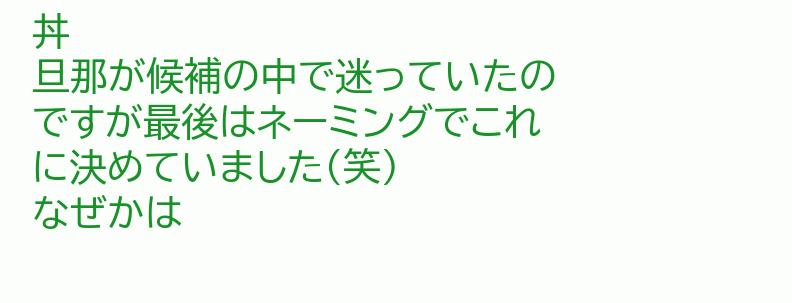丼
旦那が候補の中で迷っていたのですが最後はネーミングでこれに決めていました(笑)
なぜかは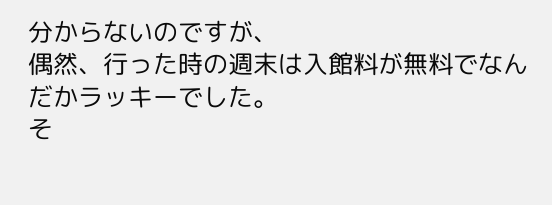分からないのですが、
偶然、行った時の週末は入館料が無料でなんだかラッキーでした。
そ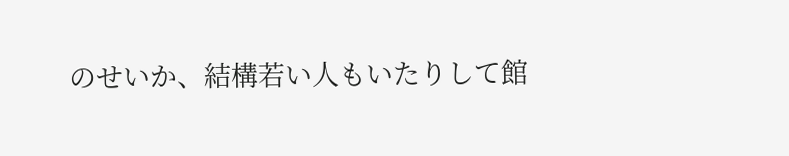のせいか、結構若い人もいたりして館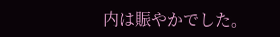内は賑やかでした。